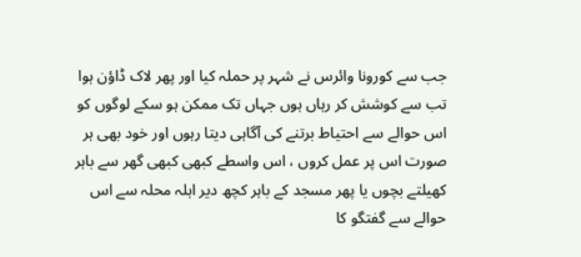جب سے کورونا وائرس نے شہر پر حملہ کیا اور پھر لاک ڈاؤن ہوا تب سے کوشش کر رہاں ہوں جہاں تک ممکن ہو سکے لوگوں کو اس حوالے سے احتیاط برتنے کی آگاہی دیتا رہوں اور خود بھی ہر صورت اس پر عمل کروں ، اس واسطے کبھی کبھی گھر سے باہر کھیلتے بچوں یا پھر مسجد کے باہر کچھ دیر اہلہ محلہ سے اس حوالے سے گفتگو کا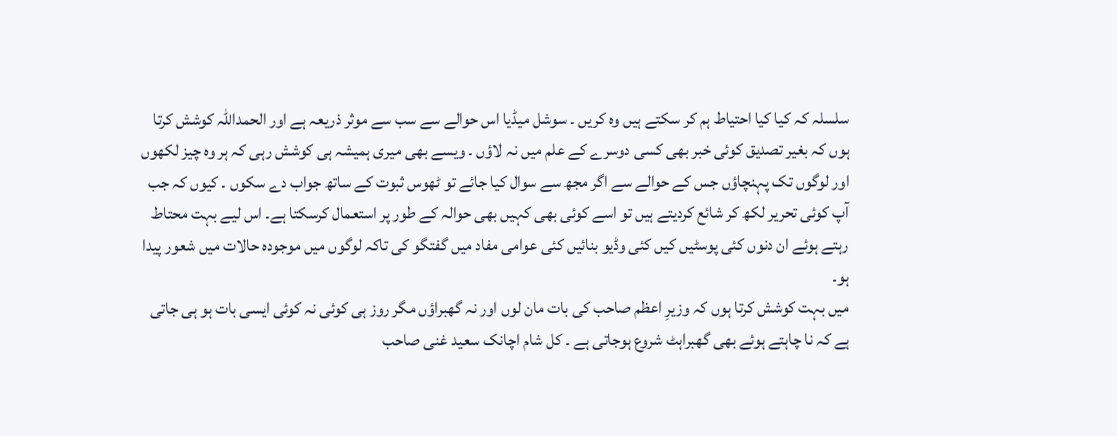سلسلہ کہ کیا کیا احتیاط ہم کر سکتے ہیں وہ کریں ۔ سوشل میڈیا اس حوالے سے سب سے موثر ذریعہ ہے اور الحمداللہ کوشش کرتا ہوں کہ بغیر تصدیق کوئی خبر بھی کسی دوسرے کے علم میں نہ لاؤں ۔ ویسے بھی میری ہمیشہ ہی کوشش رہی کہ ہر وہ چیز لکھوں اور لوگوں تک پہنچاؤں جس کے حوالے سے اگر مجھ سے سوال کیا جائے تو ٹھوس ثبوت کے ساتھ جواب دے سکوں ۔ کیوں کہ جب آپ کوئی تحریر لکھ کر شائع کردیتے ہیں تو اسے کوئی بھی کہیں بھی حوالہ کے طور پر استعمال کرسکتا ہے۔ اس لیے بہت محتاط رہتے ہوئے ان دنوں کئی پوسٹیں کیں کئی وڈیو بنائیں کئی عوامی مفاد میں گفتگو کی تاکہ لوگوں میں موجودہ حالات میں شعور پیدا ہو۔
میں بہت کوشش کرتا ہوں کہ وزیرِ اعظم صاحب کی بات مان لوں اور نہ گھبراؤں مگر روز ہی کوئی نہ کوئی ایسی بات ہو ہی جاتی ہے کہ نا چاہتے ہوئے بھی گھبراہٹ شروع ہوجاتی ہے ۔ کل شام اچانک سعید غنی صاحب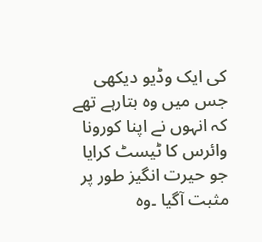کی ایک وڈیو دیکھی جس میں وہ بتارہے تھے کہ انہوں نے اپنا کورونا وائرس کا ٹیسٹ کرایا جو حیرت انگیز طور پر مثبت آگیا ۔وہ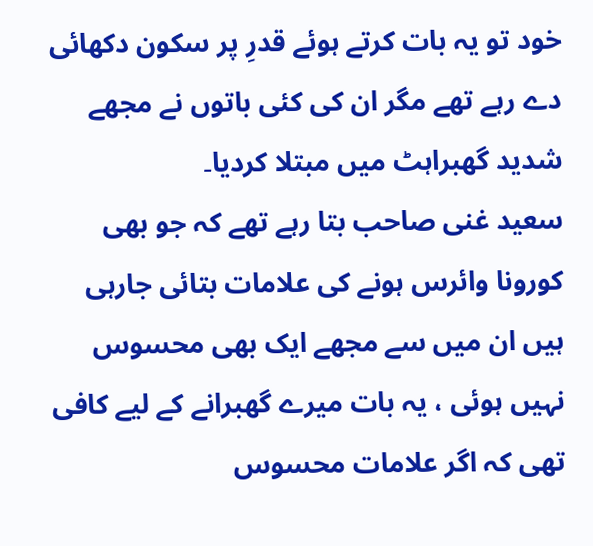خود تو یہ بات کرتے ہوئے قدرِ پر سکون دکھائی دے رہے تھے مگر ان کی کئی باتوں نے مجھے شدید گھبراہٹ میں مبتلا کردیا۔
سعید غنی صاحب بتا رہے تھے کہ جو بھی کورونا وائرس ہونے کی علامات بتائی جارہی ہیں ان میں سے مجھے ایک بھی محسوس نہیں ہوئی ، یہ بات میرے گھبرانے کے لیے کافی تھی کہ اگر علامات محسوس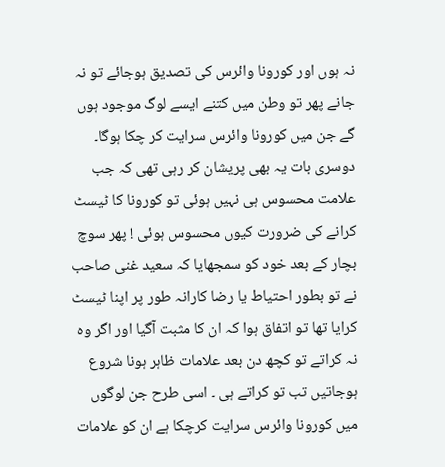نہ ہوں اور کورونا وائرس کی تصدیق ہوجائے تو نہ جانے پھر تو وطن میں کتنے ایسے لوگ موجود ہوں گے جن میں کورونا وائرس سرایت کر چکا ہوگا۔ دوسری بات یہ بھی پریشان کر رہی تھی کہ جب علامت محسوس ہی نہیں ہوئی تو کورونا کا ٹیسٹ کرانے کی ضرورت کیوں محسوس ہوئی ! پھر سوچ بچار کے بعد خود کو سمجھایا کہ سعید غنی صاحب نے تو بطور احتیاط یا رضا کارانہ طور پر اپنا ٹیسٹ کرایا تھا تو اتفاق ہوا کہ ان کا مثبت آگیا اور اگر وہ نہ کراتے تو کچھ دن بعد علامات ظاہر ہونا شروع ہوجاتیں تب تو کراتے ہی ۔ اسی طرح جن لوگوں میں کورونا وائرس سرایت کرچکا ہے ان کو علامات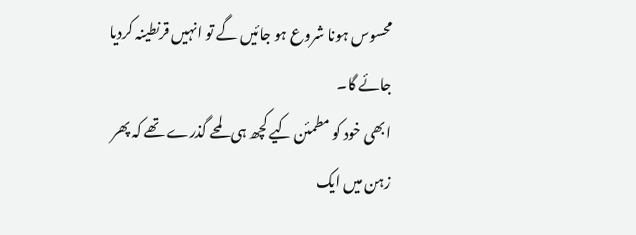محسوس ہونا شروع ہو جائیں گے تو انہیں قرنطینہ کردیا جائے گا۔
ابھی خود کو مطمئن کیے کچھ ہی لمحے گذرے تھے کہ پھر زہن میں ایک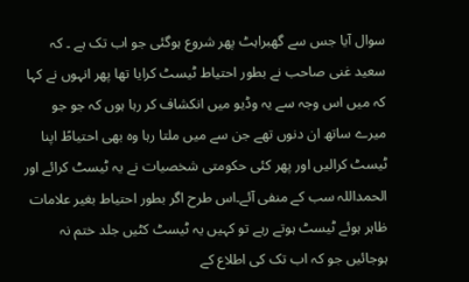سوال آیا جس سے گھبراہٹ پھر شروع ہوگئی جو اب تک ہے ۔ کہ سعید غنی صاحب نے بطور احتیاط ٹیسٹ کرایا تھا پھر انہوں نے کہا کہ میں اس وجہ سے یہ وڈیو میں انکشاف کر رہا ہوں کہ جو جو میرے ساتھ ان دنوں تھے جن سے میں ملتا رہا وہ بھی احتیاطً اپنا ٹیسٹ کرالیں اور پھر کئی حکومتی شخصیات نے یہ ٹیسٹ کرائے اور الحمداللہ سب کے منفی آئے۔اس طرح اگر بطور احتیاط بغیر علامات ظاہر ہوئے ٹیسٹ ہوتے رہے تو کہیں یہ ٹیسٹ کٹیں جلد ختم نہ ہوجائیں جو کہ اب تک کی اطلاع کے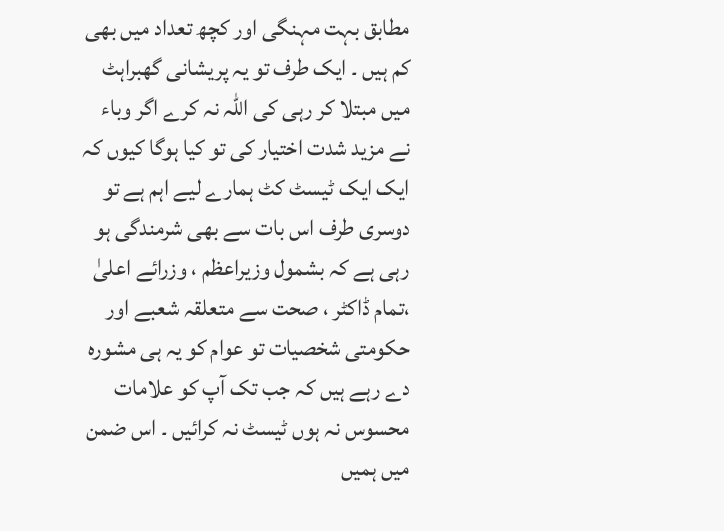مطابق بہت مہنگی اور کچھ تعداد میں بھی کم ہیں ۔ ایک طرف تو یہ پریشانی گھبراہٹ میں مبتلا کر رہی کی اللہ نہ کرے اگر وباء نے مزید شدت اختیار کی تو کیا ہوگا کیوں کہ ایک ایک ٹیسٹ کٹ ہمارے لیے اہم ہے تو دوسری طرف اس بات سے بھی شرمندگی ہو رہی ہے کہ بشمول وزیراعظم ، وزرائے اعلیٰ ،تمام ڈاکٹر ، صحت سے متعلقہ شعبے اور حکومتی شخصیات تو عوام کو یہ ہی مشورہ دے رہے ہیں کہ جب تک آپ کو علامات محسوس نہ ہوں ٹیسٹ نہ کرائیں ۔ اس ضمن میں ہمیں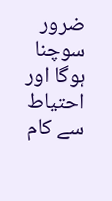ضرور سوچنا ہوگا اور احتیاط سے کام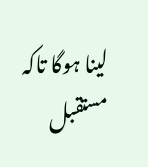لینا ہوگا تاکہ مستقبل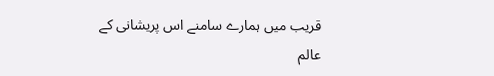قریب میں ہمارے سامنے اس پریشانی کے عالم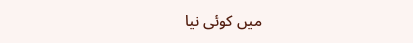میں کوئی نیا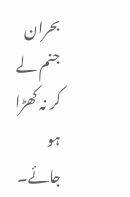بحران جنم لے کر نہ کھڑا ہو جائے۔